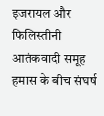इजरायल और फिलिस्तीनी आतंकवादी समूह हमास के बीच संघर्ष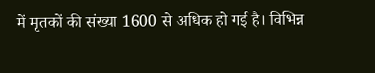में मृतकों की संख्या 1600 से अधिक हो गई है। विभिन्न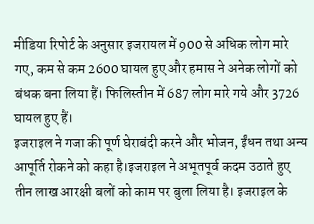मीडिया रिपोर्ट के अनुसार इजरायल में 900 से अधिक लोग मारे गए, कम से कम 2600 घायल हुए और हमास ने अनेक लोगों को बंधक बना लिया हैं। फिलिस्तीन में 687 लोग मारे गये और 3726 घायल हुए हैं।
इजराइल ने गजा की पूर्ण घेराबंदी करने और भोजन, ईंधन तथा अन्य आपूर्ति रोकने को कहा है।इजराइल ने अभूतपूर्व कदम उठाते हुए तीन लाख आरक्षी बलों को काम पर बुला लिया है। इजराइल के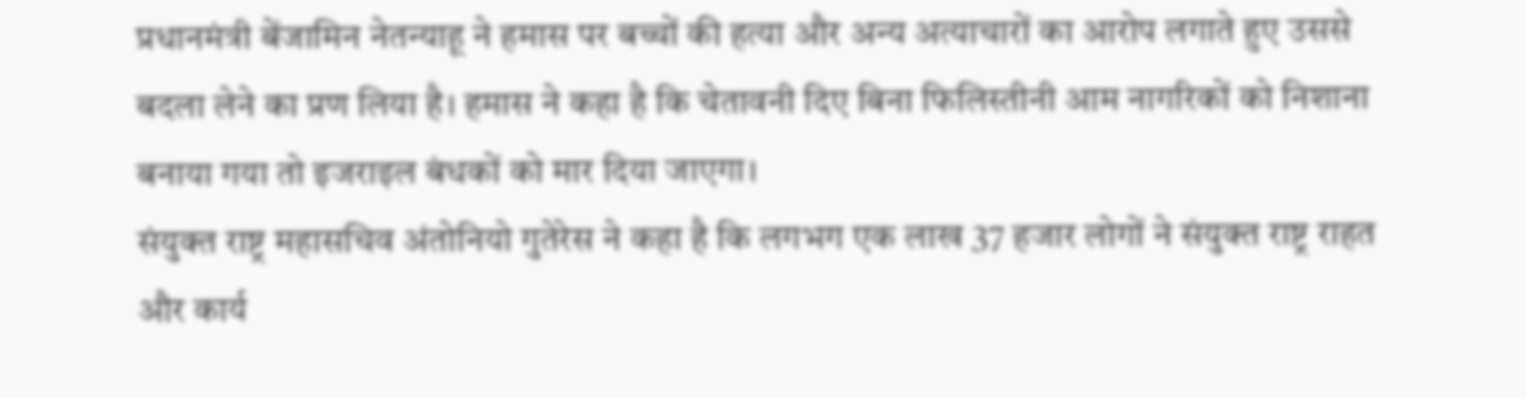प्रधानमंत्री बेंजामिन नेतन्याहू ने हमास पर बच्चों की हत्या और अन्य अत्याचारों का आरोप लगाते हुए उससे बदला लेने का प्रण लिया है। हमास ने कहा है कि चेतावनी दिए बिना फिलिस्तीनी आम नागरिकों को निशाना बनाया गया तो इजराइल बंधकों को मार दिया जाएगा।
संयुक्त राष्ट्र महासचिव अंतोनियो गुतेरेस ने कहा है कि लगभग एक लाख 37 हजार लोगों ने संयुक्त राष्ट्र राहत और कार्य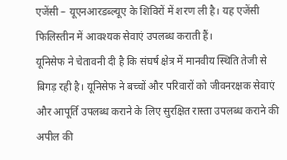एजेंसी – यूएनआरडब्ल्यूए के शिविरों में शरण ली है। यह एजेंसी फिलिस्तीन में आवश्यक सेवाएं उपलब्ध कराती हैं।
यूनिसेफ ने चेतावनी दी है कि संघर्ष क्षेत्र में मानवीय स्थिति तेजी से बिगड़ रही है। यूनिसेफ ने बच्चों और परिवारों को जीवनरक्षक सेवाएं और आपूर्ति उपलब्ध कराने के लिए सुरक्षित रास्ता उपलब्ध कराने की अपील की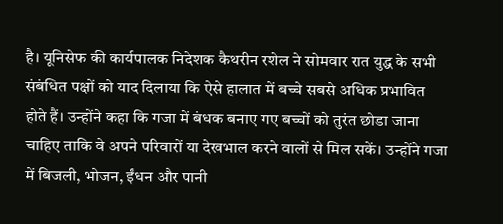है। यूनिसेफ की कार्यपालक निदेशक कैथरीन रशेल ने सोमवार रात युद्ध के सभी संबंधित पक्षों को याद दिलाया कि ऐसे हालात में बच्चे सबसे अधिक प्रभावित होते हैं। उन्होंने कहा कि गजा में बंधक बनाए गए बच्चों को तुरंत छोडा जाना चाहिए ताकि वे अपने परिवारों या देखभाल करने वालों से मिल सकें। उन्होंने गजा में बिजली, भोजन, ईंधन और पानी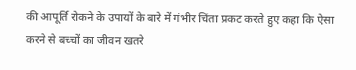की आपूर्ति रोकने के उपायों के बारे में गंभीर चिंता प्रकट करते हुए कहा कि ऐसा करने से बच्चों का जीवन खतरे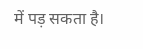में पड़ सकता है।